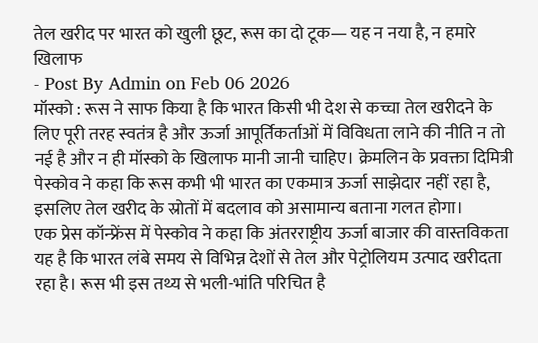तेल खरीद पर भारत को खुली छूट, रूस का दो टूक— यह न नया है, न हमारे खिलाफ
- Post By Admin on Feb 06 2026
मॉस्को : रूस ने साफ किया है कि भारत किसी भी देश से कच्चा तेल खरीदने के लिए पूरी तरह स्वतंत्र है और ऊर्जा आपूर्तिकर्ताओं में विविधता लाने की नीति न तो नई है और न ही मॉस्को के खिलाफ मानी जानी चाहिए। क्रेमलिन के प्रवक्ता दिमित्री पेस्कोव ने कहा कि रूस कभी भी भारत का एकमात्र ऊर्जा साझेदार नहीं रहा है, इसलिए तेल खरीद के स्रोतों में बदलाव को असामान्य बताना गलत होगा।
एक प्रेस कॉन्फ्रेंस में पेस्कोव ने कहा कि अंतरराष्ट्रीय ऊर्जा बाजार की वास्तविकता यह है कि भारत लंबे समय से विभिन्न देशों से तेल और पेट्रोलियम उत्पाद खरीदता रहा है। रूस भी इस तथ्य से भली-भांति परिचित है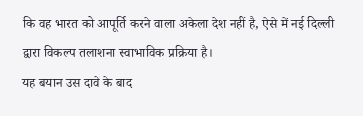कि वह भारत को आपूर्ति करने वाला अकेला देश नहीं है, ऐसे में नई दिल्ली द्वारा विकल्प तलाशना स्वाभाविक प्रक्रिया है।
यह बयान उस दावे के बाद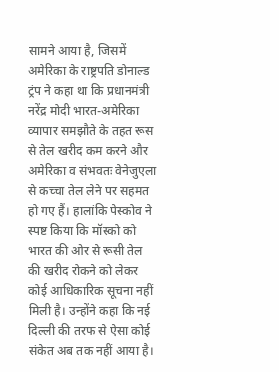सामने आया है, जिसमें अमेरिका के राष्ट्रपति डोनाल्ड ट्रंप ने कहा था कि प्रधानमंत्री नरेंद्र मोदी भारत-अमेरिका व्यापार समझौते के तहत रूस से तेल खरीद कम करने और अमेरिका व संभवतः वेनेजुएला से कच्चा तेल लेने पर सहमत हो गए हैं। हालांकि पेस्कोव ने स्पष्ट किया कि मॉस्को को भारत की ओर से रूसी तेल की खरीद रोकने को लेकर कोई आधिकारिक सूचना नहीं मिली है। उन्होंने कहा कि नई दिल्ली की तरफ से ऐसा कोई संकेत अब तक नहीं आया है।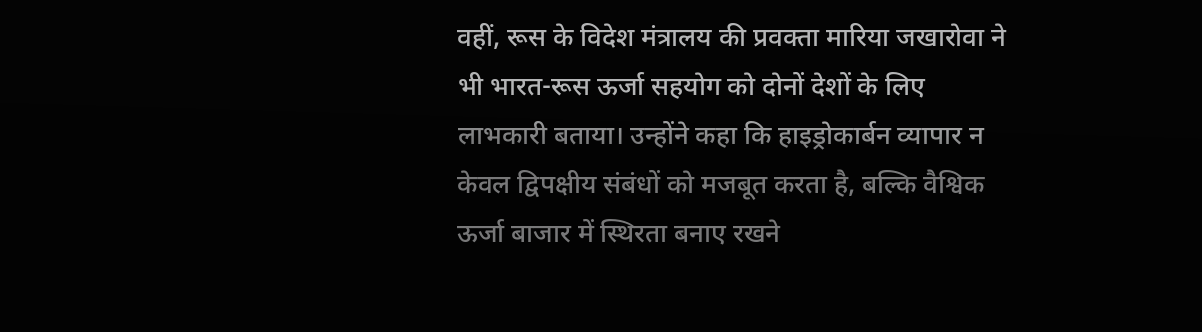वहीं, रूस के विदेश मंत्रालय की प्रवक्ता मारिया जखारोवा ने भी भारत-रूस ऊर्जा सहयोग को दोनों देशों के लिए लाभकारी बताया। उन्होंने कहा कि हाइड्रोकार्बन व्यापार न केवल द्विपक्षीय संबंधों को मजबूत करता है, बल्कि वैश्विक ऊर्जा बाजार में स्थिरता बनाए रखने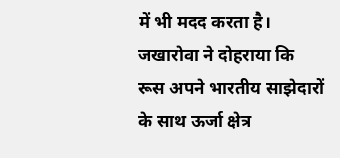में भी मदद करता है। जखारोवा ने दोहराया कि रूस अपने भारतीय साझेदारों के साथ ऊर्जा क्षेत्र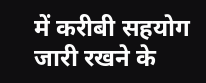में करीबी सहयोग जारी रखने के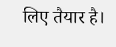लिए तैयार है।